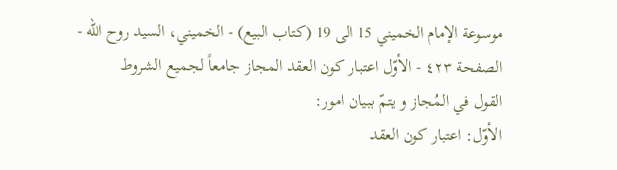موسوعة الإمام الخميني 15 الى 19 (كتاب البيع) - الخميني، السيد روح الله - الصفحة ٤٢٣ - الأوّل اعتبار كون العقد المجاز جامعاً لجميع الشروط
القول في المُجاز و يتمّ ببيان امور:
الأوّل: اعتبار كون العقد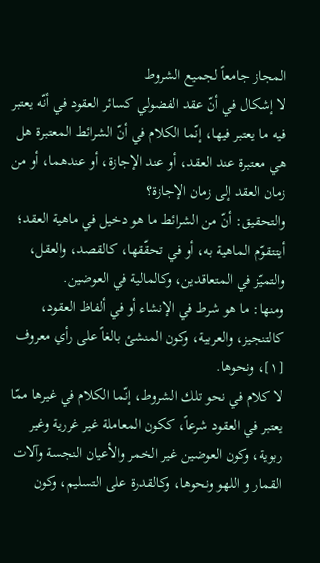المجاز جامعاً لجميع الشروط
لا إشكال في أنّ عقد الفضولي كسائر العقود في أنّه يعتبر فيه ما يعتبر فيها، إنّما الكلام في أنّ الشرائط المعتبرة هل هي معتبرة عند العقد، أو عند الإجازة، أو عندهما، أو من زمان العقد إلى زمان الإجازة؟
والتحقيق: أنّ من الشرائط ما هو دخيل في ماهية العقد؛ أيتتقوّم الماهية به، أو في تحقّقها، كالقصد، والعقل، والتميّز في المتعاقدين، وكالمالية في العوضين.
ومنها: ما هو شرط في الإنشاء أو في ألفاظ العقود، كالتنجيز، والعربية، وكون المنشئ بالغاً على رأي معروف [١]، ونحوها.
لا كلام في نحو تلك الشروط، إنّما الكلام في غيرها ممّا يعتبر في العقود شرعاً، ككون المعاملة غير غررية وغير ربوية، وكون العوضين غير الخمر والأعيان النجسة وآلات القمار و اللهو ونحوها، وكالقدرة على التسليم، وكون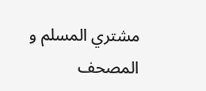مشتري المسلم و المصحف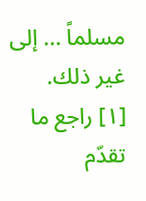مسلماً ... إلى غير ذلك.
[١] راجع ما تقدّم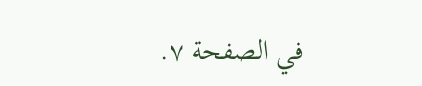في الصفحة ٧.